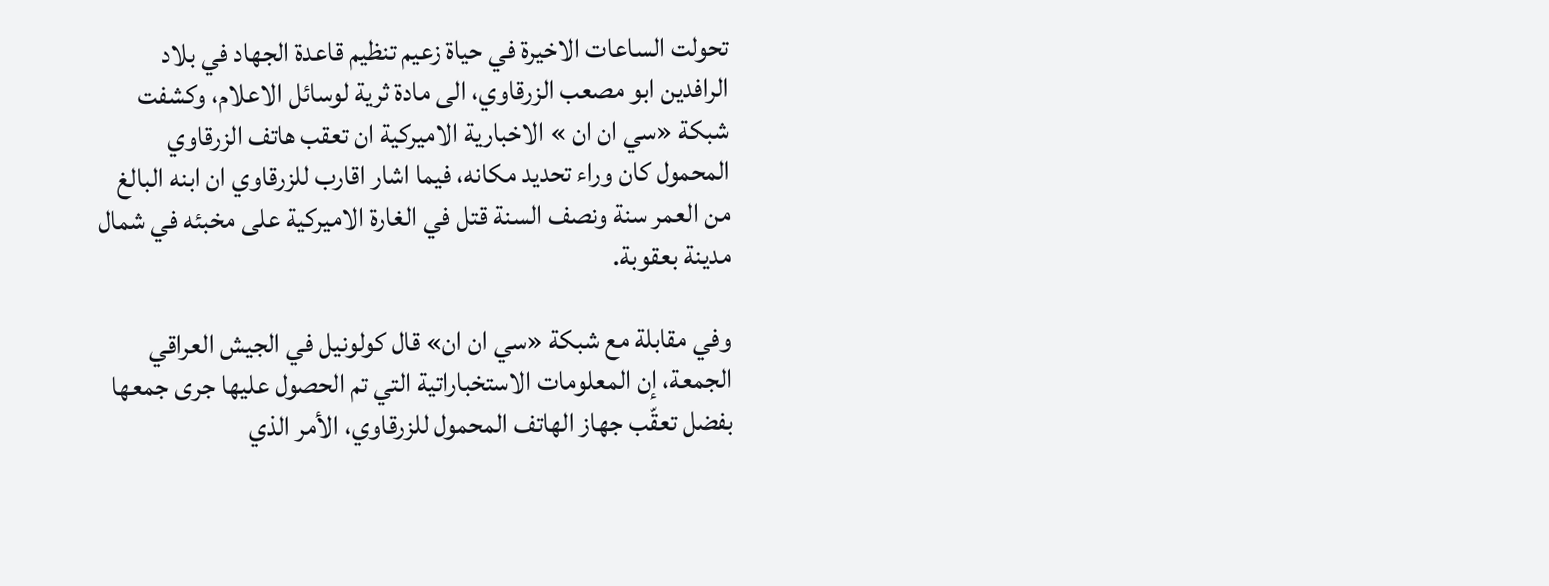تحولت الساعات الاخيرة في حياة زعيم تنظيم قاعدة الجهاد في بلاد الرافدين ابو مصعب الزرقاوي، الى مادة ثرية لوسائل الاعلام، وكشفت شبكة «سي ان ان » الاخبارية الاميركية ان تعقب هاتف الزرقاوي المحمول كان وراء تحديد مكانه، فيما اشار اقارب للزرقاوي ان ابنه البالغ من العمر سنة ونصف السنة قتل في الغارة الاميركية على مخبئه في شمال مدينة بعقوبة.

وفي مقابلة مع شبكة «سي ان ان» قال كولونيل في الجيش العراقي الجمعة، إن المعلومات الاستخباراتية التي تم الحصول عليها جرى جمعها بفضل تعقّب جهاز الهاتف المحمول للزرقاوي، الأمر الذي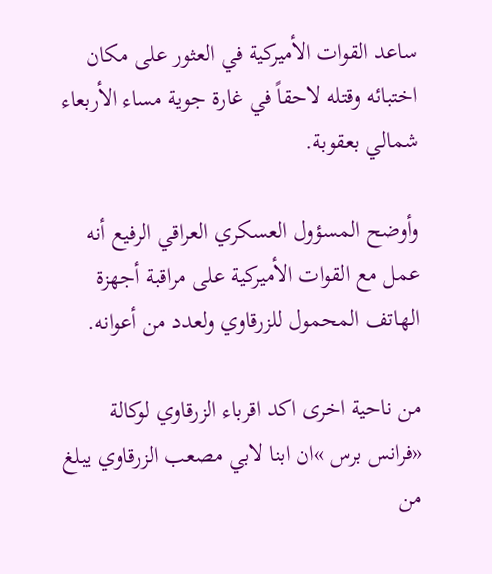ساعد القوات الأميركية في العثور على مكان اختبائه وقتله لاحقاً في غارة جوية مساء الأربعاء شمالي بعقوبة.

وأوضح المسؤول العسكري العراقي الرفيع أنه عمل مع القوات الأميركية على مراقبة أجهزة الهاتف المحمول للزرقاوي ولعدد من أعوانه.

من ناحية اخرى اكد اقرباء الزرقاوي لوكالة «فرانس برس »ان ابنا لابي مصعب الزرقاوي يبلغ من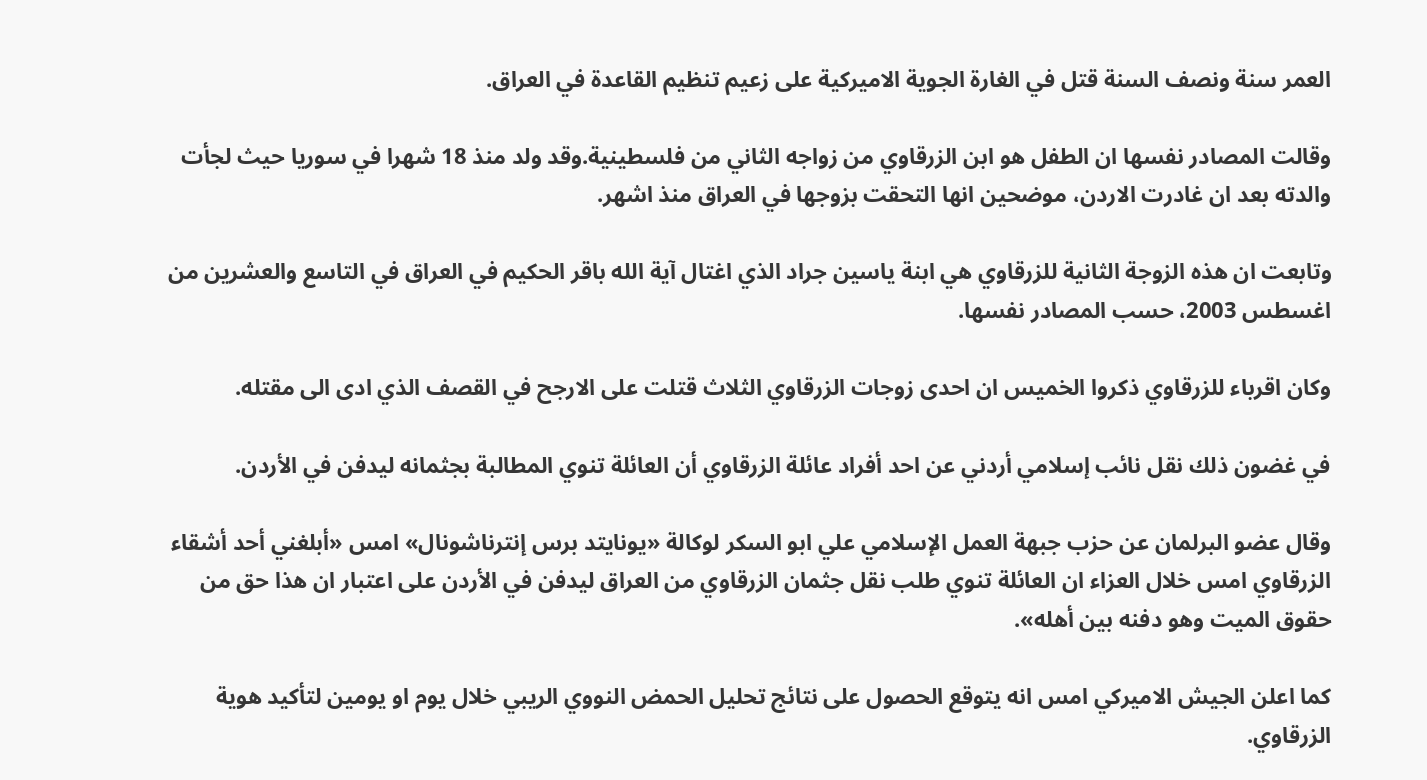العمر سنة ونصف السنة قتل في الغارة الجوية الاميركية على زعيم تنظيم القاعدة في العراق.

وقالت المصادر نفسها ان الطفل هو ابن الزرقاوي من زواجه الثاني من فلسطينية.وقد ولد منذ 18 شهرا في سوريا حيث لجأت والدته بعد ان غادرت الاردن، موضحين انها التحقت بزوجها في العراق منذ اشهر.

وتابعت ان هذه الزوجة الثانية للزرقاوي هي ابنة ياسين جراد الذي اغتال آية الله باقر الحكيم في العراق في التاسع والعشرين من اغسطس 2003، حسب المصادر نفسها.

وكان اقرباء للزرقاوي ذكروا الخميس ان احدى زوجات الزرقاوي الثلاث قتلت على الارجح في القصف الذي ادى الى مقتله.

في غضون ذلك نقل نائب إسلامي أردني عن احد أفراد عائلة الزرقاوي أن العائلة تنوي المطالبة بجثمانه ليدفن في الأردن.

وقال عضو البرلمان عن حزب جبهة العمل الإسلامي علي ابو السكر لوكالة «يونايتد برس إنترناشونال» امس «أبلغني أحد أشقاء الزرقاوي امس خلال العزاء ان العائلة تنوي طلب نقل جثمان الزرقاوي من العراق ليدفن في الأردن على اعتبار ان هذا حق من حقوق الميت وهو دفنه بين أهله».

كما اعلن الجيش الاميركي امس انه يتوقع الحصول على نتائج تحليل الحمض النووي الريبي خلال يوم او يومين لتأكيد هوية الزرقاوي.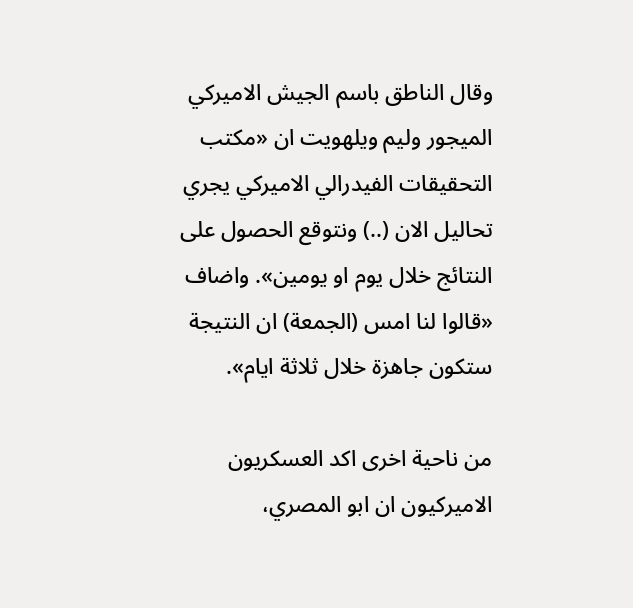وقال الناطق باسم الجيش الاميركي الميجور وليم ويلهويت ان «مكتب التحقيقات الفيدرالي الاميركي يجري تحاليل الان (..) ونتوقع الحصول على النتائج خلال يوم او يومين». واضاف «قالوا لنا امس (الجمعة) ان النتيجة ستكون جاهزة خلال ثلاثة ايام».

من ناحية اخرى اكد العسكريون الاميركيون ان ابو المصري،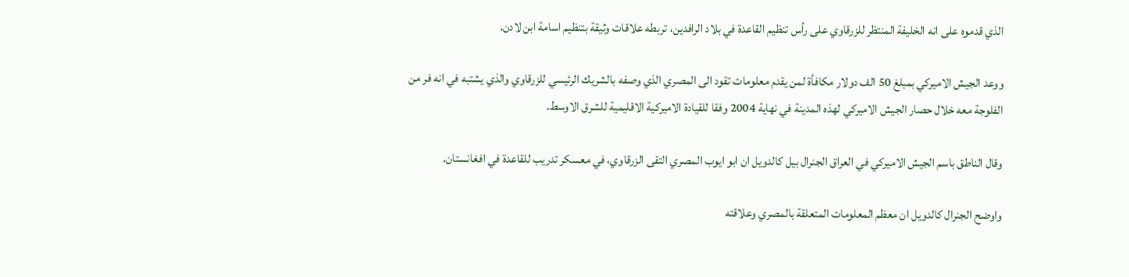الذي قدموه على انه الخليفة المنتظر للزرقاوي على رأس تنظيم القاعدة في بلاد الرافدين، تربطه علاقات وثيقة بتنظيم اسامة ابن لادن.

ووعد الجيش الاميركي بمبلغ 50 الف دولار مكافأة لمن يقدم معلومات تقود الى المصري الذي وصفه بالشريك الرئيسي للزرقاوي والذي يشتبه في انه فر من الفلوجة معه خلال حصار الجيش الاميركي لهذه المدينة في نهاية 2004 وفقا للقيادة الاميركية الاقليمية للشرق الاوسط.

وقال الناطق باسم الجيش الاميركي في العراق الجنرال بيل كالدويل ان ابو ايوب المصري التقى الزرقاوي، في معسكر تدريب للقاعدة في افغانستان.

واوضح الجنرال كالدويل ان معظم المعلومات المتعلقة بالمصري وعلاقته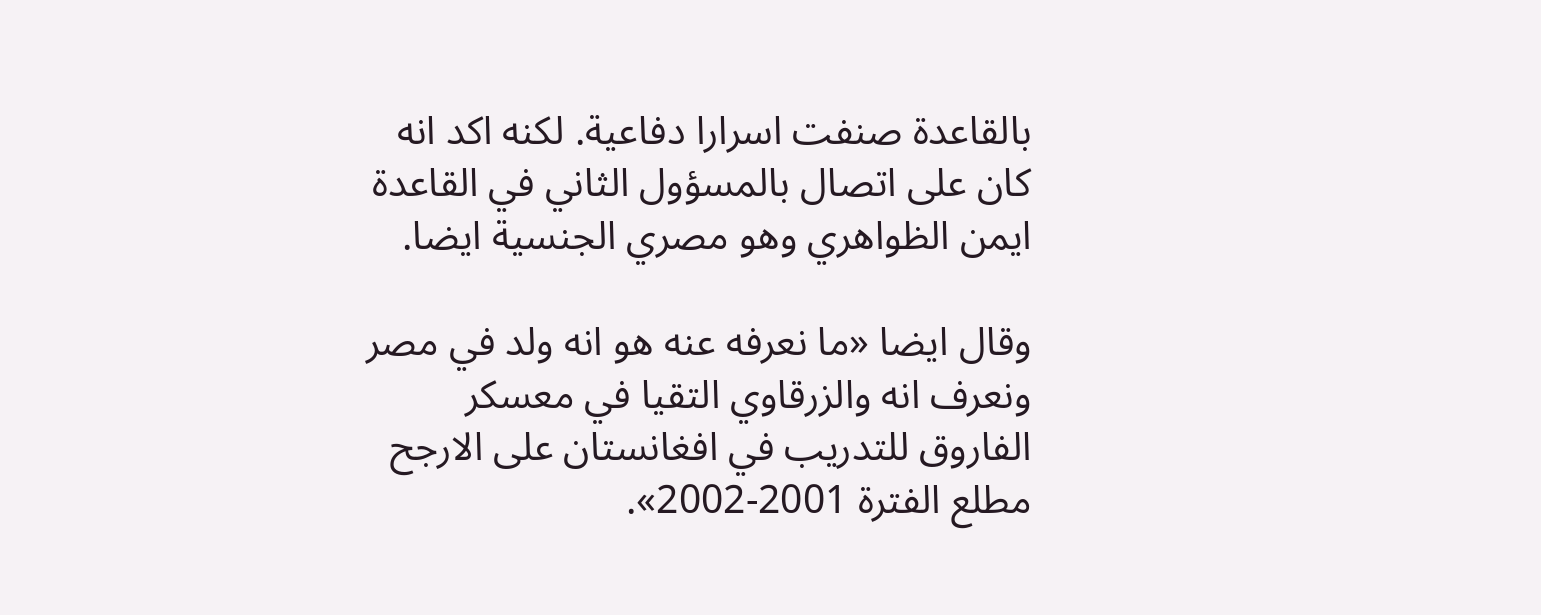بالقاعدة صنفت اسرارا دفاعية. لكنه اكد انه كان على اتصال بالمسؤول الثاني في القاعدة ايمن الظواهري وهو مصري الجنسية ايضا.

وقال ايضا «ما نعرفه عنه هو انه ولد في مصر ونعرف انه والزرقاوي التقيا في معسكر الفاروق للتدريب في افغانستان على الارجح مطلع الفترة 2001-2002».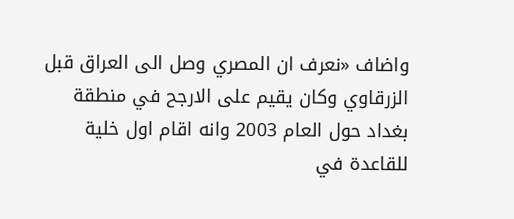واضاف «نعرف ان المصري وصل الى العراق قبل الزرقاوي وكان يقيم على الارجح في منطقة بغداد حول العام 2003 وانه اقام اول خلية للقاعدة في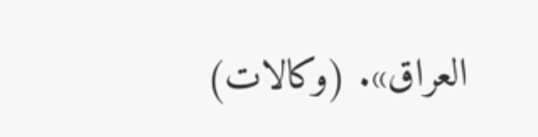العراق». (وكالات)